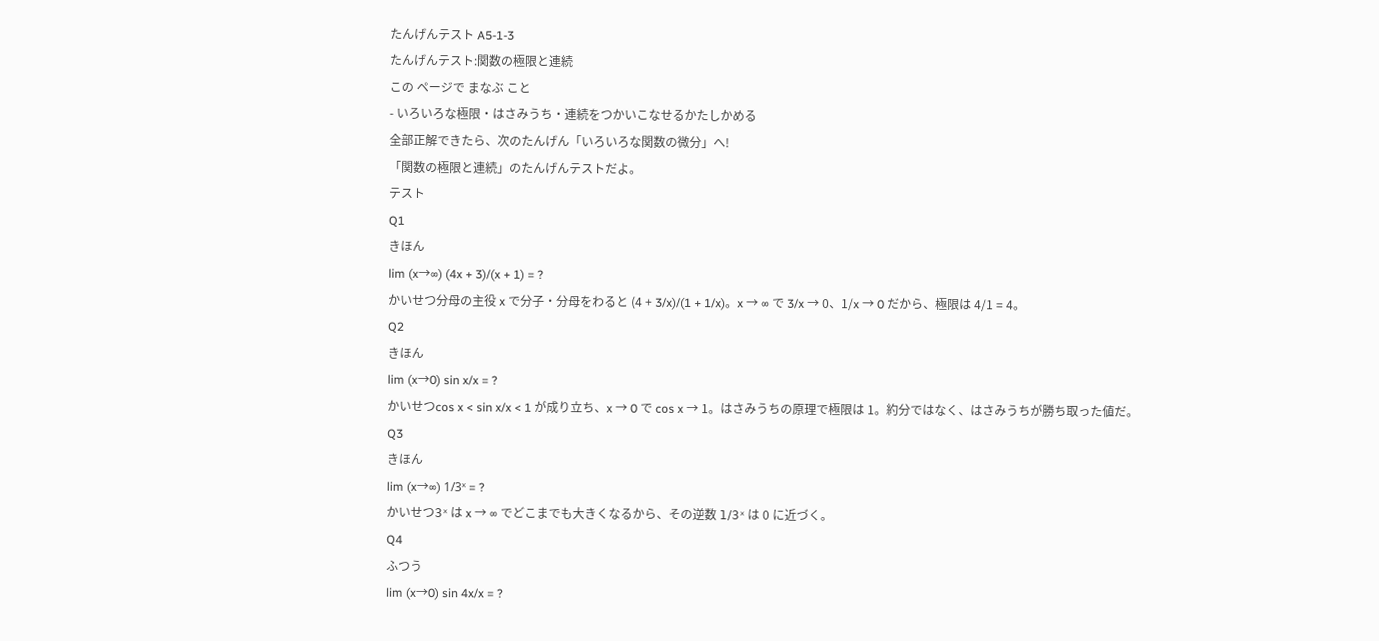たんげんテスト A5-1-3
たんげんテスト:関数の極限と連続
この ページで まなぶ こと
- いろいろな極限・はさみうち・連続をつかいこなせるかたしかめる
全部正解できたら、次のたんげん「いろいろな関数の微分」へ!
「関数の極限と連続」のたんげんテストだよ。
テスト
Q1
きほん
lim (x→∞) (4x + 3)/(x + 1) = ?
かいせつ分母の主役 x で分子・分母をわると (4 + 3/x)/(1 + 1/x)。x → ∞ で 3/x → 0、1/x → 0 だから、極限は 4/1 = 4。
Q2
きほん
lim (x→0) sin x/x = ?
かいせつcos x < sin x/x < 1 が成り立ち、x → 0 で cos x → 1。はさみうちの原理で極限は 1。約分ではなく、はさみうちが勝ち取った値だ。
Q3
きほん
lim (x→∞) 1/3ˣ = ?
かいせつ3ˣ は x → ∞ でどこまでも大きくなるから、その逆数 1/3ˣ は 0 に近づく。
Q4
ふつう
lim (x→0) sin 4x/x = ?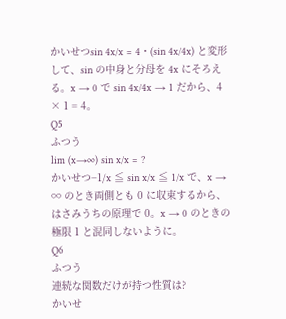かいせつsin 4x/x = 4・(sin 4x/4x) と変形して、sin の中身と分母を 4x にそろえる。x → 0 で sin 4x/4x → 1 だから、4 × 1 = 4。
Q5
ふつう
lim (x→∞) sin x/x = ?
かいせつ−1/x ≦ sin x/x ≦ 1/x で、x → ∞ のとき両側とも 0 に収束するから、はさみうちの原理で 0。x → 0 のときの極限 1 と混同しないように。
Q6
ふつう
連続な関数だけが持つ性質は?
かいせ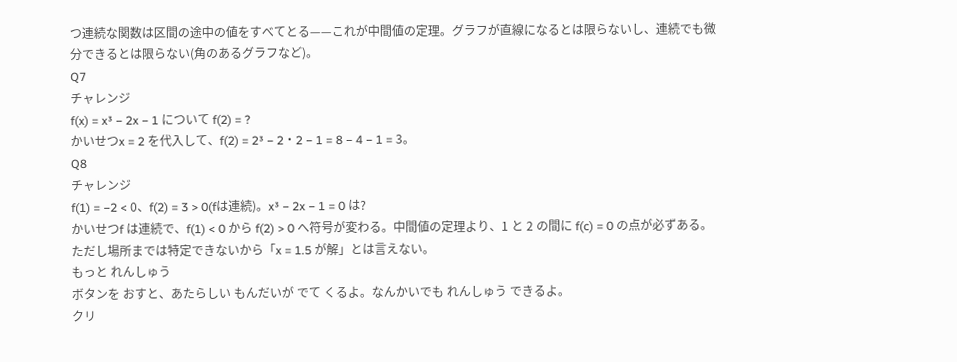つ連続な関数は区間の途中の値をすべてとる——これが中間値の定理。グラフが直線になるとは限らないし、連続でも微分できるとは限らない(角のあるグラフなど)。
Q7
チャレンジ
f(x) = x³ − 2x − 1 について f(2) = ?
かいせつx = 2 を代入して、f(2) = 2³ − 2・2 − 1 = 8 − 4 − 1 = 3。
Q8
チャレンジ
f(1) = −2 < 0、f(2) = 3 > 0(fは連続)。x³ − 2x − 1 = 0 は?
かいせつf は連続で、f(1) < 0 から f(2) > 0 へ符号が変わる。中間値の定理より、1 と 2 の間に f(c) = 0 の点が必ずある。ただし場所までは特定できないから「x = 1.5 が解」とは言えない。
もっと れんしゅう
ボタンを おすと、あたらしい もんだいが でて くるよ。なんかいでも れんしゅう できるよ。
クリ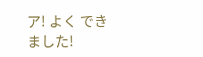ア! よく できました!